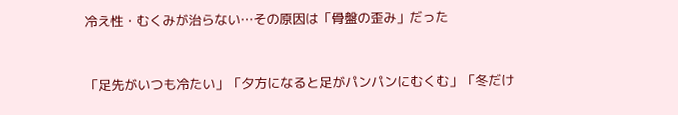冷え性・むくみが治らない…その原因は「骨盤の歪み」だった


「足先がいつも冷たい」「夕方になると足がパンパンにむくむ」「冬だけ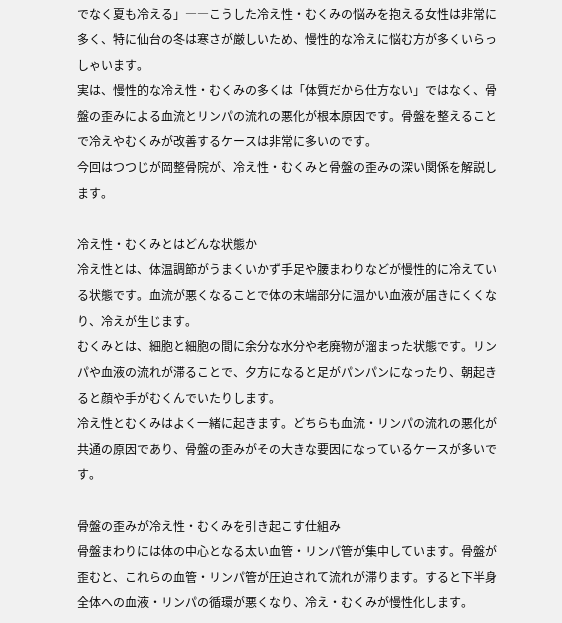でなく夏も冷える」――こうした冷え性・むくみの悩みを抱える女性は非常に多く、特に仙台の冬は寒さが厳しいため、慢性的な冷えに悩む方が多くいらっしゃいます。
実は、慢性的な冷え性・むくみの多くは「体質だから仕方ない」ではなく、骨盤の歪みによる血流とリンパの流れの悪化が根本原因です。骨盤を整えることで冷えやむくみが改善するケースは非常に多いのです。
今回はつつじが岡整骨院が、冷え性・むくみと骨盤の歪みの深い関係を解説します。

冷え性・むくみとはどんな状態か
冷え性とは、体温調節がうまくいかず手足や腰まわりなどが慢性的に冷えている状態です。血流が悪くなることで体の末端部分に温かい血液が届きにくくなり、冷えが生じます。
むくみとは、細胞と細胞の間に余分な水分や老廃物が溜まった状態です。リンパや血液の流れが滞ることで、夕方になると足がパンパンになったり、朝起きると顔や手がむくんでいたりします。
冷え性とむくみはよく一緒に起きます。どちらも血流・リンパの流れの悪化が共通の原因であり、骨盤の歪みがその大きな要因になっているケースが多いです。

骨盤の歪みが冷え性・むくみを引き起こす仕組み
骨盤まわりには体の中心となる太い血管・リンパ管が集中しています。骨盤が歪むと、これらの血管・リンパ管が圧迫されて流れが滞ります。すると下半身全体への血液・リンパの循環が悪くなり、冷え・むくみが慢性化します。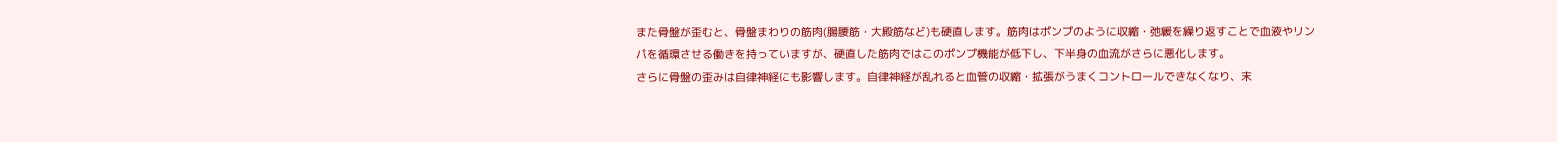また骨盤が歪むと、骨盤まわりの筋肉(腸腰筋・大殿筋など)も硬直します。筋肉はポンプのように収縮・弛緩を繰り返すことで血液やリンパを循環させる働きを持っていますが、硬直した筋肉ではこのポンプ機能が低下し、下半身の血流がさらに悪化します。
さらに骨盤の歪みは自律神経にも影響します。自律神経が乱れると血管の収縮・拡張がうまくコントロールできなくなり、末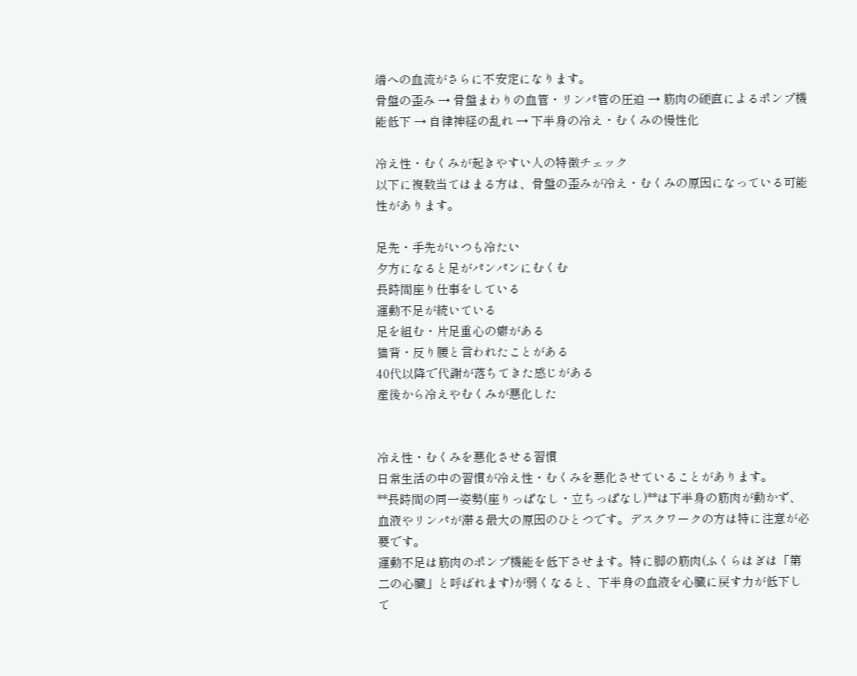端への血流がさらに不安定になります。
骨盤の歪み → 骨盤まわりの血管・リンパ管の圧迫 → 筋肉の硬直によるポンプ機能低下 → 自律神経の乱れ → 下半身の冷え・むくみの慢性化

冷え性・むくみが起きやすい人の特徴チェック
以下に複数当てはまる方は、骨盤の歪みが冷え・むくみの原因になっている可能性があります。

足先・手先がいつも冷たい
夕方になると足がパンパンにむくむ
長時間座り仕事をしている
運動不足が続いている
足を組む・片足重心の癖がある
猫背・反り腰と言われたことがある
40代以降で代謝が落ちてきた感じがある
産後から冷えやむくみが悪化した


冷え性・むくみを悪化させる習慣
日常生活の中の習慣が冷え性・むくみを悪化させていることがあります。
**長時間の同一姿勢(座りっぱなし・立ちっぱなし)**は下半身の筋肉が動かず、血液やリンパが滞る最大の原因のひとつです。デスクワークの方は特に注意が必要です。
運動不足は筋肉のポンプ機能を低下させます。特に脚の筋肉(ふくらはぎは「第二の心臓」と呼ばれます)が弱くなると、下半身の血液を心臓に戻す力が低下して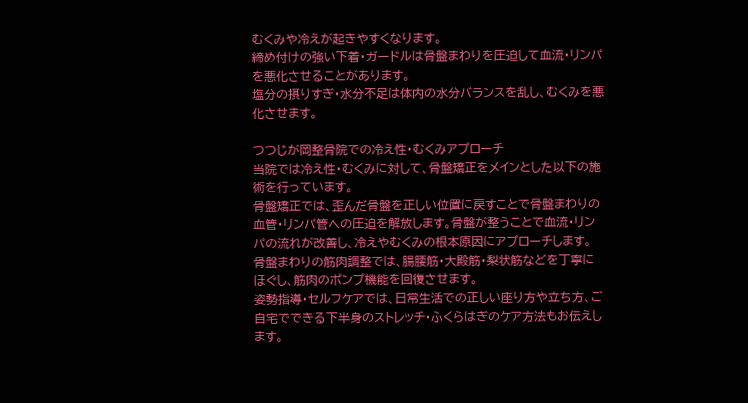むくみや冷えが起きやすくなります。
締め付けの強い下着・ガードルは骨盤まわりを圧迫して血流・リンパを悪化させることがあります。
塩分の摂りすぎ・水分不足は体内の水分バランスを乱し、むくみを悪化させます。

つつじが岡整骨院での冷え性・むくみアプローチ
当院では冷え性・むくみに対して、骨盤矯正をメインとした以下の施術を行っています。
骨盤矯正では、歪んだ骨盤を正しい位置に戻すことで骨盤まわりの血管・リンパ管への圧迫を解放します。骨盤が整うことで血流・リンパの流れが改善し、冷えやむくみの根本原因にアプローチします。
骨盤まわりの筋肉調整では、腸腰筋・大殿筋・梨状筋などを丁寧にほぐし、筋肉のポンプ機能を回復させます。
姿勢指導・セルフケアでは、日常生活での正しい座り方や立ち方、ご自宅でできる下半身のストレッチ・ふくらはぎのケア方法もお伝えします。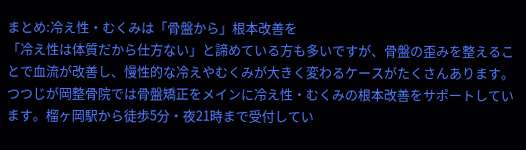まとめ:冷え性・むくみは「骨盤から」根本改善を
「冷え性は体質だから仕方ない」と諦めている方も多いですが、骨盤の歪みを整えることで血流が改善し、慢性的な冷えやむくみが大きく変わるケースがたくさんあります。
つつじが岡整骨院では骨盤矯正をメインに冷え性・むくみの根本改善をサポートしています。榴ヶ岡駅から徒歩5分・夜21時まで受付してい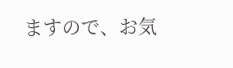ますので、お気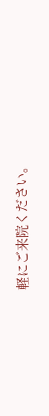軽にご来院ください。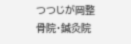つつじが岡整骨院・鍼灸院